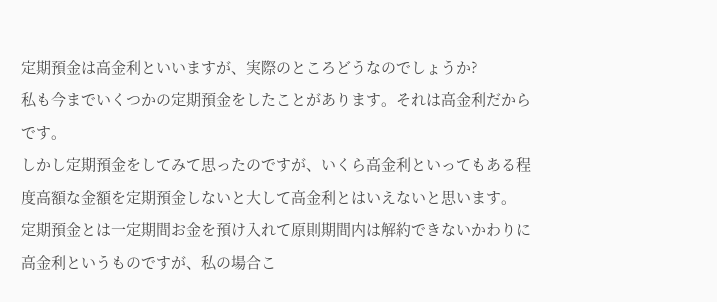定期預金は高金利といいますが、実際のところどうなのでしょうか?
私も今までいくつかの定期預金をしたことがあります。それは高金利だからです。
しかし定期預金をしてみて思ったのですが、いくら高金利といってもある程度高額な金額を定期預金しないと大して高金利とはいえないと思います。
定期預金とは一定期間お金を預け入れて原則期間内は解約できないかわりに高金利というものですが、私の場合こ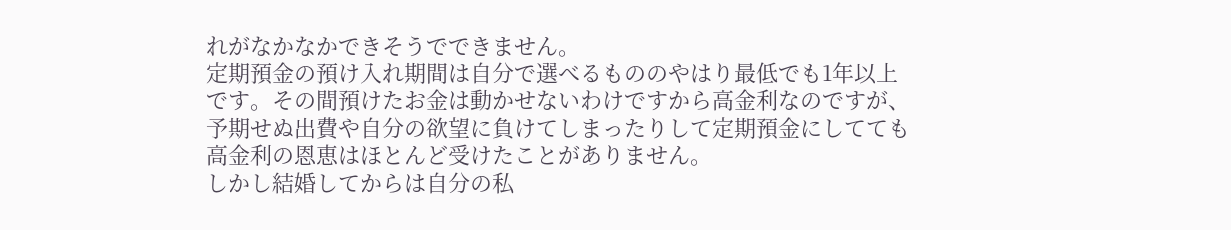れがなかなかできそうでできません。
定期預金の預け入れ期間は自分で選べるもののやはり最低でも1年以上です。その間預けたお金は動かせないわけですから高金利なのですが、予期せぬ出費や自分の欲望に負けてしまったりして定期預金にしてても高金利の恩恵はほとんど受けたことがありません。
しかし結婚してからは自分の私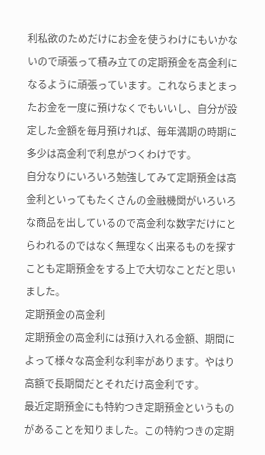利私欲のためだけにお金を使うわけにもいかないので頑張って積み立ての定期預金を高金利になるように頑張っています。これならまとまったお金を一度に預けなくでもいいし、自分が設定した金額を毎月預ければ、毎年満期の時期に多少は高金利で利息がつくわけです。
自分なりにいろいろ勉強してみて定期預金は高金利といってもたくさんの金融機関がいろいろな商品を出しているので高金利な数字だけにとらわれるのではなく無理なく出来るものを探すことも定期預金をする上で大切なことだと思いました。
定期預金の高金利
定期預金の高金利には預け入れる金額、期間によって様々な高金利な利率があります。やはり高額で長期間だとそれだけ高金利です。
最近定期預金にも特約つき定期預金というものがあることを知りました。この特約つきの定期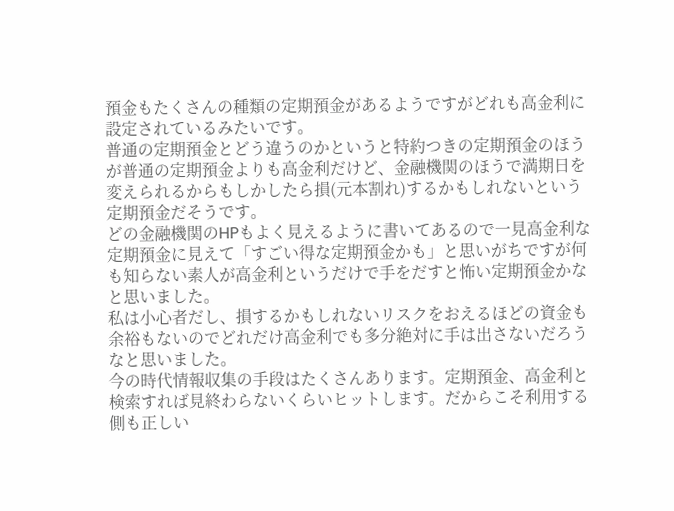預金もたくさんの種類の定期預金があるようですがどれも高金利に設定されているみたいです。
普通の定期預金とどう違うのかというと特約つきの定期預金のほうが普通の定期預金よりも高金利だけど、金融機関のほうで満期日を変えられるからもしかしたら損(元本割れ)するかもしれないという定期預金だそうです。
どの金融機関のHPもよく見えるように書いてあるので一見高金利な定期預金に見えて「すごい得な定期預金かも」と思いがちですが何も知らない素人が高金利というだけで手をだすと怖い定期預金かなと思いました。
私は小心者だし、損するかもしれないリスクをおえるほどの資金も余裕もないのでどれだけ高金利でも多分絶対に手は出さないだろうなと思いました。
今の時代情報収集の手段はたくさんあります。定期預金、高金利と検索すれば見終わらないくらいヒットします。だからこそ利用する側も正しい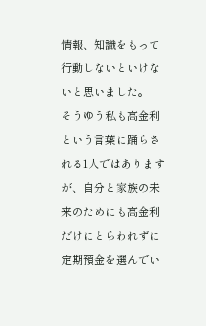情報、知識をもって行動しないといけないと思いました。
そうゆう私も高金利という言葉に踊らされる1人ではありますが、自分と家族の未来のためにも高金利だけにとらわれずに定期預金を選んでい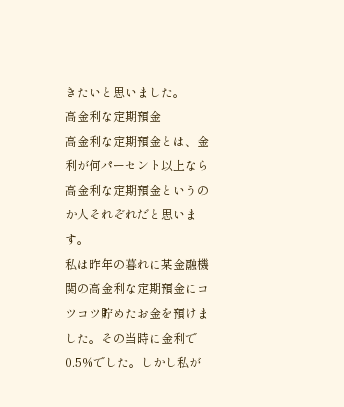きたいと思いました。
高金利な定期預金
高金利な定期預金とは、金利が何パーセント以上なら高金利な定期預金というのか人それぞれだと思います。
私は昨年の暮れに某金融機関の高金利な定期預金にコツコツ貯めたお金を預けました。その当時に金利で0.5%でした。しかし私が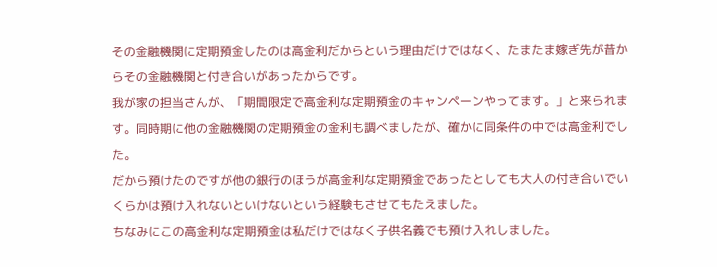その金融機関に定期預金したのは高金利だからという理由だけではなく、たまたま嫁ぎ先が昔からその金融機関と付き合いがあったからです。
我が家の担当さんが、「期間限定で高金利な定期預金のキャンペーンやってます。」と来られます。同時期に他の金融機関の定期預金の金利も調べましたが、確かに同条件の中では高金利でした。
だから預けたのですが他の銀行のほうが高金利な定期預金であったとしても大人の付き合いでいくらかは預け入れないといけないという経験もさせてもたえました。
ちなみにこの高金利な定期預金は私だけではなく子供名義でも預け入れしました。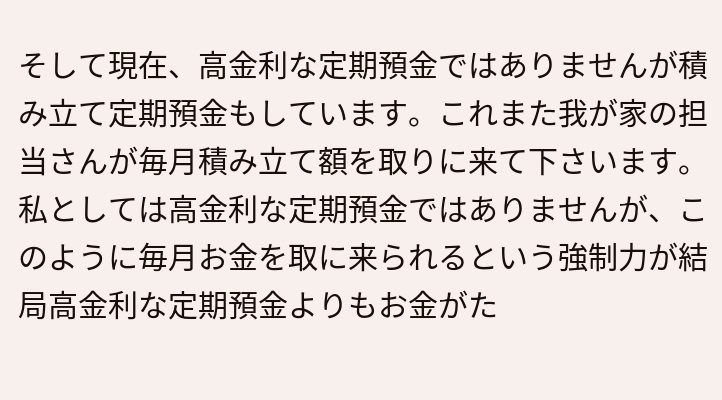そして現在、高金利な定期預金ではありませんが積み立て定期預金もしています。これまた我が家の担当さんが毎月積み立て額を取りに来て下さいます。私としては高金利な定期預金ではありませんが、このように毎月お金を取に来られるという強制力が結局高金利な定期預金よりもお金がた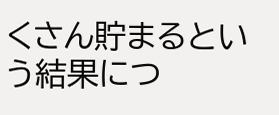くさん貯まるという結果につ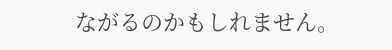ながるのかもしれません。